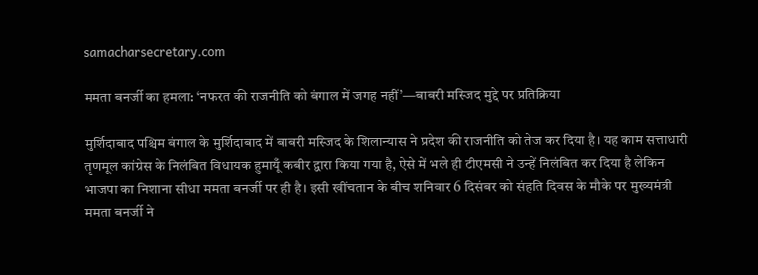samacharsecretary.com

ममता बनर्जी का हमला: ‘नफरत की राजनीति को बंगाल में जगह नहीं’—बाबरी मस्जिद मुद्दे पर प्रतिक्रिया

मुर्शिदाबाद पश्चिम बंगाल के मुर्शिदाबाद में बाबरी मस्जिद के शिलान्यास ने प्रदेश की राजनीति को तेज कर दिया है। यह काम सत्ताधारी तृणमूल कांग्रेस के निलंबित विधायक हुमायूँ कबीर द्वारा किया गया है, ऐसे में भले ही टीएमसी ने उन्हें निलंबित कर दिया है लेकिन भाजपा का निशाना सीधा ममता बनर्जी पर ही है। इसी खींचतान के बीच शनिवार 6 दिसंबर को संहति दिवस के मौके पर मुख्यमंत्री ममता बनर्जी ने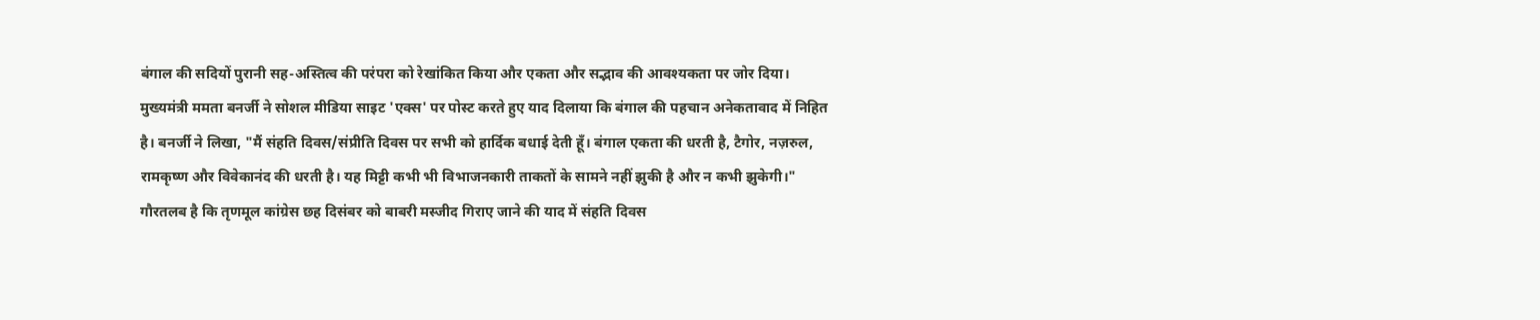बंगाल की सदियों पुरानी सह-अस्तित्व की परंपरा को रेखांकित किया और एकता और सद्भाव की आवश्यकता पर जोर दिया। मुख्यमंत्री ममता बनर्जी ने सोशल मीडिया साइट 'एक्स' पर पोस्ट करते हुए याद दिलाया कि बंगाल की पहचान अनेकतावाद में निहित है। बनर्जी ने लिखा, "मैं संहति दिवस/संप्रीति दिवस पर सभी को हार्दिक बधाई देती हूँ। बंगाल एकता की धरती है, टैगोर, नज़रुल, रामकृष्ण और विवेकानंद की धरती है। यह मिट्टी कभी भी विभाजनकारी ताकतों के सामने नहीं झुकी है और न कभी झुकेगी।" गौरतलब है कि तृणमूल कांग्रेस छह दिसंबर को बाबरी मस्जीद गिराए जाने की याद में संहति दिवस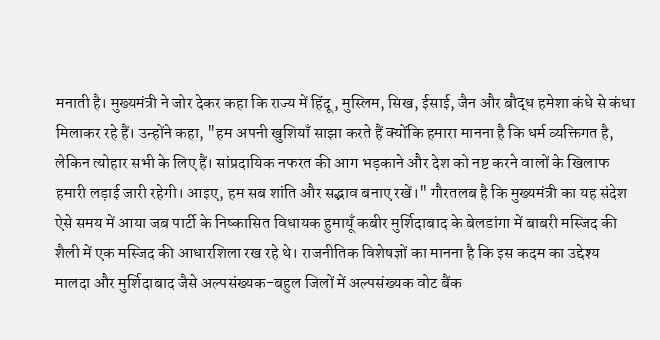मनाती है। मुख्यमंत्री ने जोर देकर कहा कि राज्य में हिंदू, मुस्लिम, सिख, ईसाई, जैन और बौद्ध हमेशा कंधे से कंधा मिलाकर रहे हैं। उन्होंने कहा, "हम अपनी खुशियाँ साझा करते हैं क्योंकि हमारा मानना है कि धर्म व्यक्तिगत है, लेकिन त्योहार सभी के लिए हैं। सांप्रदायिक नफरत की आग भड़काने और देश को नष्ट करने वालों के खिलाफ हमारी लड़ाई जारी रहेगी। आइए, हम सब शांति और सद्भाव बनाए रखें।" गौरतलब है कि मुख्यमंत्री का यह संदेश ऐसे समय में आया जब पार्टी के निष्कासित विधायक हुमायूँ कबीर मुर्शिदाबाद के बेलडांगा में बाबरी मस्जिद की शैली में एक मस्जिद की आधारशिला रख रहे थे। राजनीतिक विशेषज्ञों का मानना है कि इस कदम का उद्देश्य मालदा और मुर्शिदाबाद जैसे अल्पसंख्यक-बहुल जिलों में अल्पसंख्यक वोट बैंक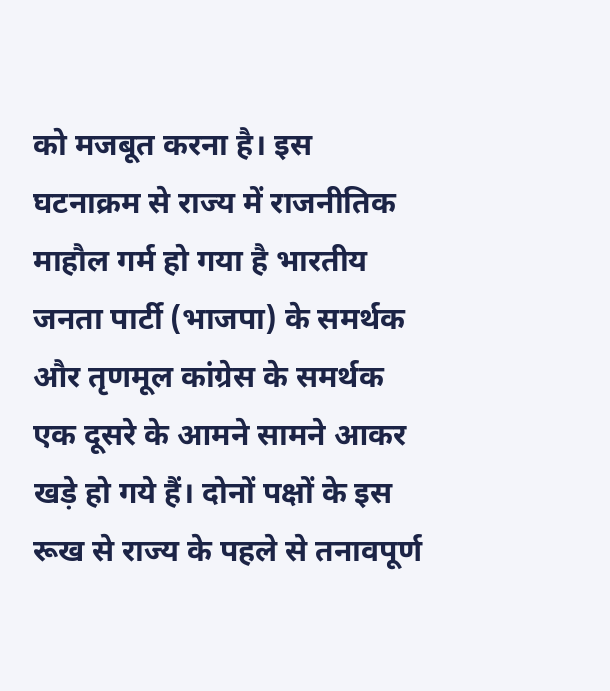को मजबूत करना है। इस घटनाक्रम से राज्य में राजनीतिक माहौल गर्म हो गया है भारतीय जनता पार्टी (भाजपा) के समर्थक और तृणमूल कांग्रेस के समर्थक एक दूसरे के आमने सामने आकर खड़े हो गये हैं। दोनों पक्षों के इस रूख से राज्य के पहले से तनावपूर्ण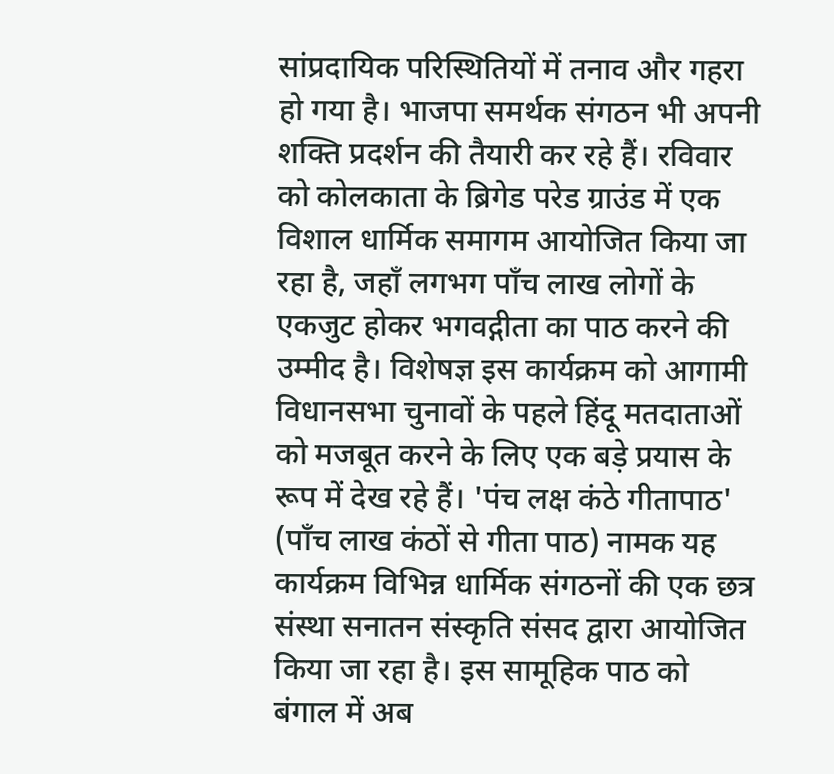सांप्रदायिक परिस्थितियों में तनाव और गहरा हो गया है। भाजपा समर्थक संगठन भी अपनी शक्ति प्रदर्शन की तैयारी कर रहे हैं। रविवार को कोलकाता के ब्रिगेड परेड ग्राउंड में एक विशाल धार्मिक समागम आयोजित किया जा रहा है, जहाँ लगभग पाँच लाख लोगों के एकजुट होकर भगवद्गीता का पाठ करने की उम्मीद है। विशेषज्ञ इस कार्यक्रम को आगामी विधानसभा चुनावों के पहले हिंदू मतदाताओं को मजबूत करने के लिए एक बड़े प्रयास के रूप में देख रहे हैं। 'पंच लक्ष कंठे गीतापाठ' (पाँच लाख कंठों से गीता पाठ) नामक यह कार्यक्रम विभिन्न धार्मिक संगठनों की एक छत्र संस्था सनातन संस्कृति संसद द्वारा आयोजित किया जा रहा है। इस सामूहिक पाठ को बंगाल में अब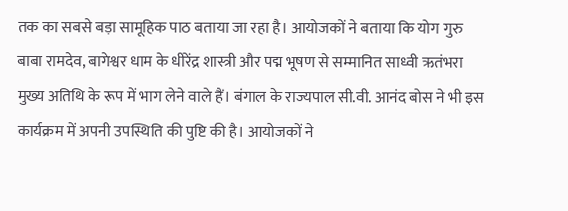तक का सबसे बड़ा सामूहिक पाठ बताया जा रहा है। आयोजकों ने बताया कि योग गुरु बाबा रामदेव, बागेश्वर धाम के धीरेंद्र शास्त्री और पद्म भूषण से सम्मानित साध्वी ऋतंभरा मुख्य अतिथि के रूप में भाग लेने वाले हैं। बंगाल के राज्यपाल सी.वी. आनंद बोस ने भी इस कार्यक्रम में अपनी उपस्थिति की पुष्टि की है। आयोजकों ने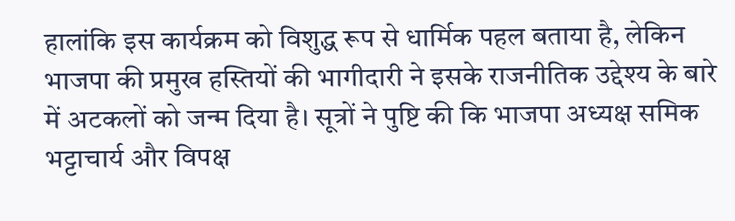हालांकि इस कार्यक्रम को विशुद्ध रूप से धार्मिक पहल बताया है, लेकिन भाजपा की प्रमुख हस्तियों की भागीदारी ने इसके राजनीतिक उद्देश्य के बारे में अटकलों को जन्म दिया है। सूत्रों ने पुष्टि की कि भाजपा अध्यक्ष समिक भट्टाचार्य और विपक्ष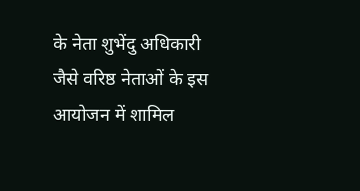के नेता शुभेंदु अधिकारी जैसे वरिष्ठ नेताओं के इस आयोजन में शामिल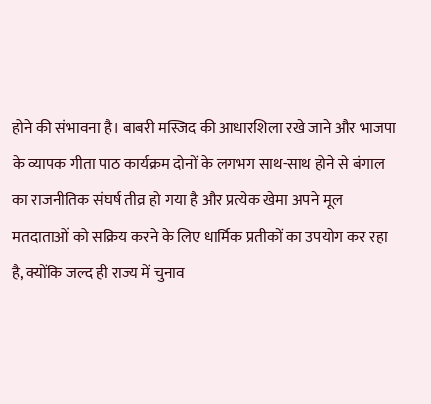होने की संभावना है। बाबरी मस्जिद की आधारशिला रखे जाने और भाजपा के व्यापक गीता पाठ कार्यक्रम दोनों के लगभग साथ-साथ होने से बंगाल का राजनीतिक संघर्ष तीव्र हो गया है और प्रत्येक खेमा अपने मूल मतदाताओं को सक्रिय करने के लिए धार्मिक प्रतीकों का उपयोग कर रहा है, क्योंकि जल्द ही राज्य में चुनाव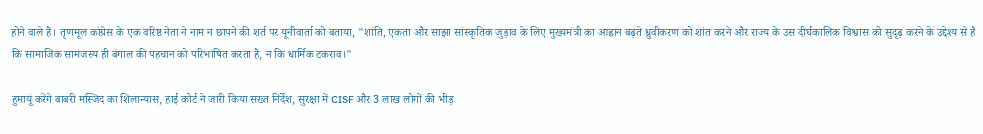होने वाले हैं। तृणमूल कांग्रेस के एक वरिष्ठ नेता ने नाम न छापने की शर्त पर यूनीवार्ता को बताया, "शांति, एकता और साझा सांस्कृतिक जुड़ाव के लिए मुख्यमंत्री का आह्वान बढ़ते ध्रुवीकरण को शांत करने और राज्य के उस दीर्घकालिक विश्वास को सुदृढ़ करने के उद्देश्य से है कि सामाजिक सामंजस्य ही बंगाल की पहचान को परिभाषित करता है, न कि धार्मिक टकराव।"

हुमायूं करेंगे बाबरी मस्जिद का शिलान्यास, हाई कोर्ट ने जारी किया सख्त निर्देश, सुरक्षा में CISF और 3 लाख लोगों की भीड़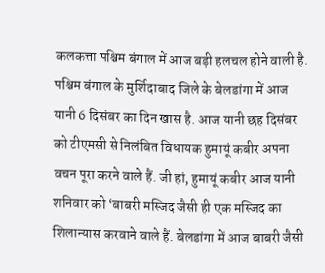कलकत्ता पश्चिम बंगाल में आज बड़ी हलचल होने वाली है. पश्चिम बंगाल के मुर्शिदाबाद जिले के बेलडांगा में आज यानी 6 दिसंबर का दिन खास है. आज यानी छह दिसंबर को टीएमसी से निलंबित विधायक हुमायूं कबीर अपना वचन पूरा करने वाले हैं. जी हां, हुमायूं कबीर आज यानी शनिवार को ‘बाबरी मस्जिद जैसी ही एक मस्जिद का शिलान्यास करवाने वाले हैं. बेलडांगा में आज बाबरी जैसी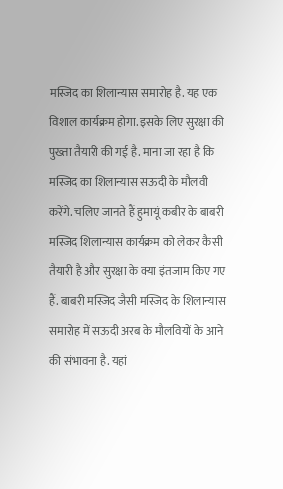मस्जिद का शिलान्यास समारोह है. यह एक विशाल कार्यक्रम होगा. इसके लिए सुरक्षा की पुख्ता तैयारी की गई है. माना जा रहा है कि मस्जिद का शिलान्यास सऊदी के मौलवी करेंगे. चलिए जानते हैं हुमायूं कबीर के बाबरी मस्जिद शिलान्यास कार्यक्रम को लेकर कैसी तैयारी है और सुरक्षा के क्या इंतजाम किए गए हैं. बाबरी मस्जिद जैसी मस्जिद के शिलान्यास समारोह में सऊदी अरब के मौलवियों के आने की संभावना है. यहां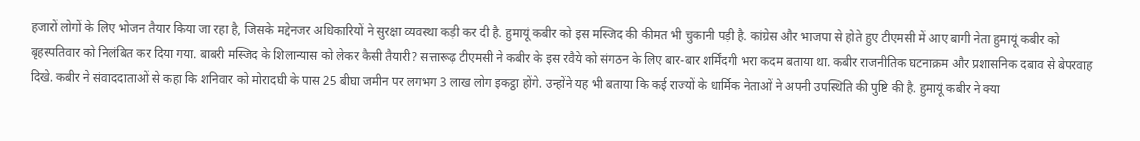हजारों लोगों के लिए भोजन तैयार किया जा रहा है, जिसके मद्देनजर अधिकारियों ने सुरक्षा व्यवस्था कड़ी कर दी है. हुमायूं कबीर को इस मस्जिद की कीमत भी चुकानी पड़ी है. कांग्रेस और भाजपा से होते हुए टीएमसी में आए बागी नेता हुमायूं कबीर को बृहस्पतिवार को निलंबित कर दिया गया. बाबरी मस्जिद के शिलान्यास को लेकर कैसी तैयारी? सत्तारूढ़ टीएमसी ने कबीर के इस रवैये को संगठन के लिए बार-बार शर्मिंदगी भरा कदम बताया था. कबीर राजनीतिक घटनाक्रम और प्रशासनिक दबाव से बेपरवाह दिखे. कबीर ने संवाददाताओं से कहा कि शनिवार को मोरादघी के पास 25 बीघा जमीन पर लगभग 3 लाख लोग इकट्ठा होंगे. उन्होंने यह भी बताया कि कई राज्यों के धार्मिक नेताओं ने अपनी उपस्थिति की पुष्टि की है. हुमायूं कबीर ने क्या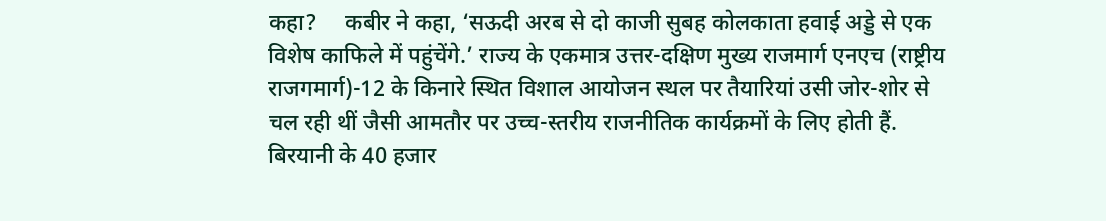कहा?     कबीर ने कहा, ‘सऊदी अरब से दो काजी सुबह कोलकाता हवाई अड्डे से एक विशेष काफिले में पहुंचेंगे.’ राज्य के एकमात्र उत्तर-दक्षिण मुख्य राजमार्ग एनएच (राष्ट्रीय राजगमार्ग)-12 के किनारे स्थित विशाल आयोजन स्थल पर तैयारियां उसी जोर-शोर से चल रही थीं जैसी आमतौर पर उच्च-स्तरीय राजनीतिक कार्यक्रमों के लिए होती हैं. बिरयानी के 40 हजार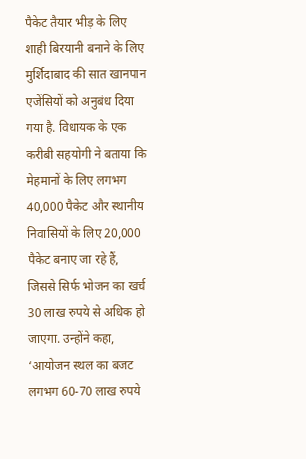पैकेट तैयार भीड़ के लिए शाही बिरयानी बनाने के लिए मुर्शिदाबाद की सात खानपान एजेंसियों को अनुबंध दिया गया है. विधायक के एक करीबी सहयोगी ने बताया कि मेहमानों के लिए लगभग 40,000 पैकेट और स्थानीय निवासियों के लिए 20,000 पैकेट बनाए जा रहे हैं, जिससे सिर्फ भोजन का खर्च 30 लाख रुपये से अधिक हो जाएगा. उन्होंने कहा, ‘आयोजन स्थल का बजट लगभग 60-70 लाख रुपये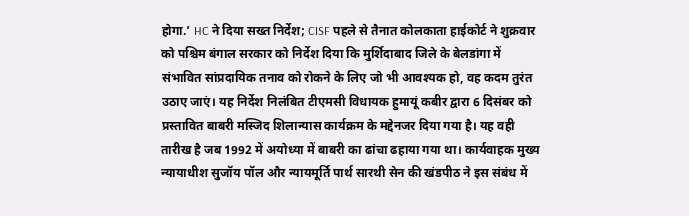होगा.’ HC ने दिया सख्त निर्देश; CISF पहले से तैनात कोलकाता हाईकोर्ट ने शुक्रवार को पश्चिम बंगाल सरकार को निर्देश दिया कि मुर्शिदाबाद जिले के बेलडांगा में संभावित सांप्रदायिक तनाव को रोकने के लिए जो भी आवश्यक हो, वह कदम तुरंत उठाए जाएं। यह निर्देश निलंबित टीएमसी विधायक हुमायूं कबीर द्वारा 6 दिसंबर को प्रस्तावित बाबरी मस्जिद शिलान्यास कार्यक्रम के मद्देनजर दिया गया है। यह वही तारीख है जब 1992 में अयोध्या में बाबरी का ढांचा ढहाया गया था। कार्यवाहक मुख्य न्यायाधीश सुजॉय पॉल और न्यायमूर्ति पार्थ सारथी सेन की खंडपीठ ने इस संबंध में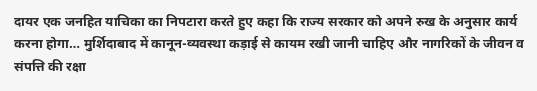दायर एक जनहित याचिका का निपटारा करते हुए कहा कि राज्य सरकार को अपने रुख के अनुसार कार्य करना होगा… मुर्शिदाबाद में कानून-व्यवस्था कड़ाई से कायम रखी जानी चाहिए और नागरिकों के जीवन व संपत्ति की रक्षा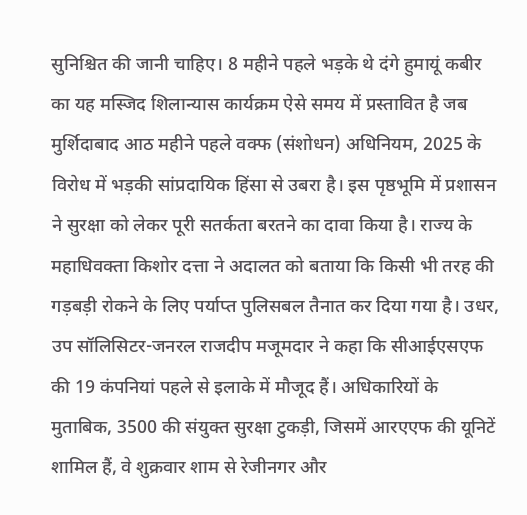सुनिश्चित की जानी चाहिए। 8 महीने पहले भड़के थे दंगे हुमायूं कबीर का यह मस्जिद शिलान्यास कार्यक्रम ऐसे समय में प्रस्तावित है जब मुर्शिदाबाद आठ महीने पहले वक्फ (संशोधन) अधिनियम, 2025 के विरोध में भड़की सांप्रदायिक हिंसा से उबरा है। इस पृष्ठभूमि में प्रशासन ने सुरक्षा को लेकर पूरी सतर्कता बरतने का दावा किया है। राज्य के महाधिवक्ता किशोर दत्ता ने अदालत को बताया कि किसी भी तरह की गड़बड़ी रोकने के लिए पर्याप्त पुलिसबल तैनात कर दिया गया है। उधर, उप सॉलिसिटर-जनरल राजदीप मजूमदार ने कहा कि सीआईएसएफ की 19 कंपनियां पहले से इलाके में मौजूद हैं। अधिकारियों के मुताबिक, 3500 की संयुक्त सुरक्षा टुकड़ी, जिसमें आरएएफ की यूनिटें शामिल हैं, वे शुक्रवार शाम से रेजीनगर और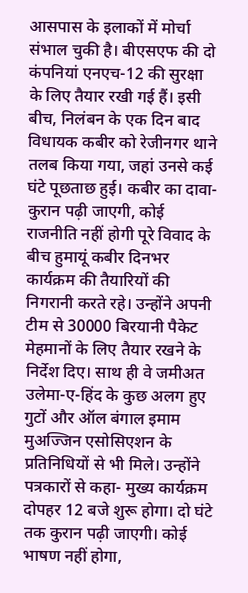आसपास के इलाकों में मोर्चा संभाल चुकी है। बीएसएफ की दो कंपनियां एनएच-12 की सुरक्षा के लिए तैयार रखी गई हैं। इसी बीच, निलंबन के एक दिन बाद विधायक कबीर को रेजीनगर थाने तलब किया गया, जहां उनसे कई घंटे पूछताछ हुई। कबीर का दावा- कुरान पढ़ी जाएगी, कोई राजनीति नहीं होगी पूरे विवाद के बीच हुमायूं कबीर दिनभर कार्यक्रम की तैयारियों की निगरानी करते रहे। उन्होंने अपनी टीम से 30000 बिरयानी पैकेट मेहमानों के लिए तैयार रखने के निर्देश दिए। साथ ही वे जमीअत उलेमा-ए-हिंद के कुछ अलग हुए गुटों और ऑल बंगाल इमाम मुअज्जिन एसोसिएशन के प्रतिनिधियों से भी मिले। उन्होंने पत्रकारों से कहा- मुख्य कार्यक्रम दोपहर 12 बजे शुरू होगा। दो घंटे तक कुरान पढ़ी जाएगी। कोई भाषण नहीं होगा,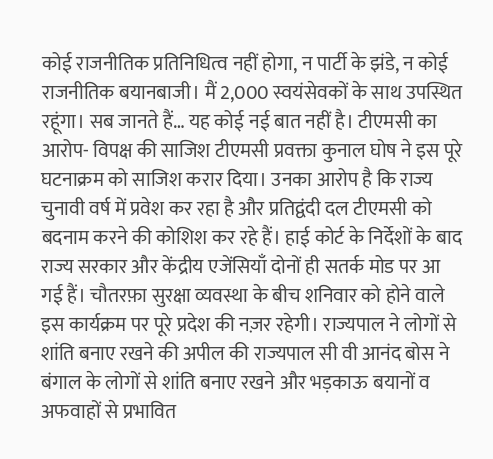कोई राजनीतिक प्रतिनिधित्व नहीं होगा, न पार्टी के झंडे, न कोई राजनीतिक बयानबाजी। मैं 2,000 स्वयंसेवकों के साथ उपस्थित रहूंगा। सब जानते हैं… यह कोई नई बात नहीं है। टीएमसी का आरोप- विपक्ष की साजिश टीएमसी प्रवक्ता कुनाल घोष ने इस पूरे घटनाक्रम को साजिश करार दिया। उनका आरोप है कि राज्य चुनावी वर्ष में प्रवेश कर रहा है और प्रतिद्वंदी दल टीएमसी को बदनाम करने की कोशिश कर रहे हैं। हाई कोर्ट के निर्देशों के बाद राज्य सरकार और केंद्रीय एजेंसियाँ दोनों ही सतर्क मोड पर आ गई हैं। चौतरफ़ा सुरक्षा व्यवस्था के बीच शनिवार को होने वाले इस कार्यक्रम पर पूरे प्रदेश की नज़र रहेगी। राज्यपाल ने लोगों से शांति बनाए रखने की अपील की राज्यपाल सी वी आनंद बोस ने बंगाल के लोगों से शांति बनाए रखने और भड़काऊ बयानों व अफवाहों से प्रभावित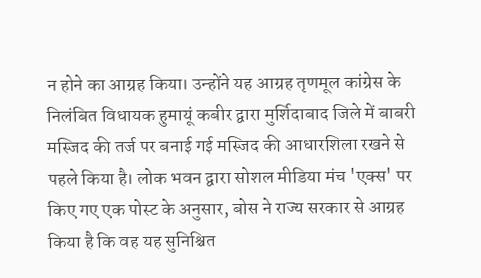न होने का आग्रह किया। उन्होंने यह आग्रह तृणमूल कांग्रेस के निलंबित विधायक हुमायूं कबीर द्वारा मुर्शिदाबाद जिले में बाबरी मस्जिद की तर्ज पर बनाई गई मस्जिद की आधारशिला रखने से पहले किया है। लोक भवन द्वारा सोशल मीडिया मंच 'एक्स' पर किए गए एक पोस्ट के अनुसार, बोस ने राज्य सरकार से आग्रह किया है कि वह यह सुनिश्चित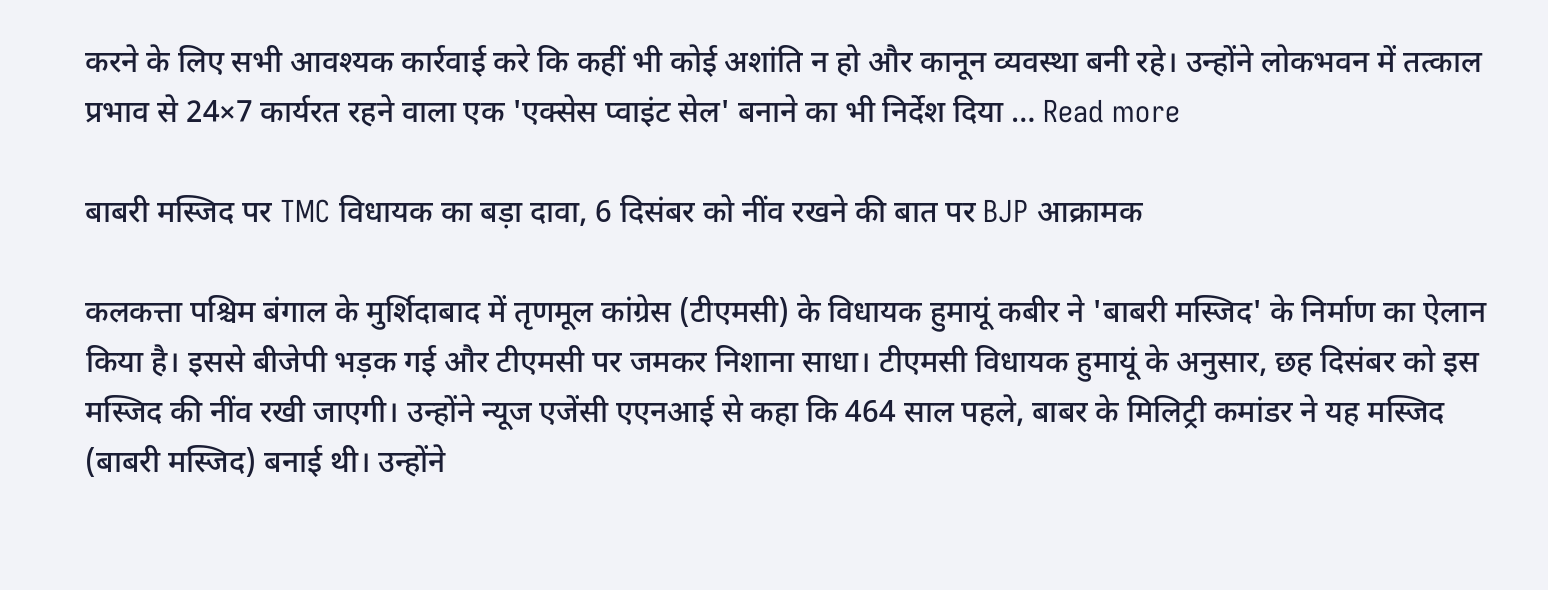करने के लिए सभी आवश्यक कार्रवाई करे कि कहीं भी कोई अशांति न हो और कानून व्यवस्था बनी रहे। उन्होंने लोकभवन में तत्काल प्रभाव से 24×7 कार्यरत रहने वाला एक 'एक्सेस प्वाइंट सेल' बनाने का भी निर्देश दिया … Read more

बाबरी मस्जिद पर TMC विधायक का बड़ा दावा, 6 दिसंबर को नींव रखने की बात पर BJP आक्रामक

कलकत्ता पश्चिम बंगाल के मुर्शिदाबाद में तृणमूल कांग्रेस (टीएमसी) के विधायक हुमायूं कबीर ने 'बाबरी मस्जिद' के निर्माण का ऐलान किया है। इससे बीजेपी भड़क गई और टीएमसी पर जमकर निशाना साधा। टीएमसी विधायक हुमायूं के अनुसार, छह दिसंबर को इस मस्जिद की नींव रखी जाएगी। उन्होंने न्यूज एजेंसी एएनआई से कहा कि 464 साल पहले, बाबर के मिलिट्री कमांडर ने यह मस्जिद (बाबरी मस्जिद) बनाई थी। उन्होंने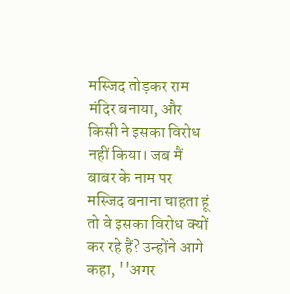मस्जिद तोड़कर राम मंदिर बनाया, और किसी ने इसका विरोध नहीं किया। जब मैं बाबर के नाम पर मस्जिद बनाना चाहता हूं तो वे इसका विरोध क्यों कर रहे हैं? उन्होंने आगे कहा, ''अगर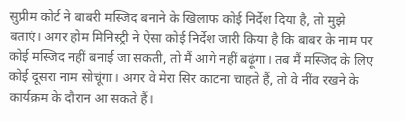सुप्रीम कोर्ट ने बाबरी मस्जिद बनाने के खिलाफ कोई निर्देश दिया है, तो मुझे बताएं। अगर होम मिनिस्ट्री ने ऐसा कोई निर्देश जारी किया है कि बाबर के नाम पर कोई मस्जिद नहीं बनाई जा सकती, तो मैं आगे नहीं बढ़ूंगा। तब मैं मस्जिद के लिए कोई दूसरा नाम सोचूंगा। अगर वे मेरा सिर काटना चाहते हैं, तो वे नींव रखने के कार्यक्रम के दौरान आ सकते हैं।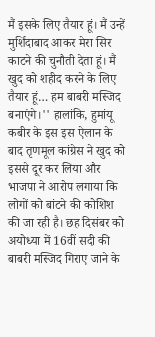मैं इसके लिए तैयार हूं। मैं उन्हें मुर्शिदाबाद आकर मेरा सिर काटने की चुनौती देता हूं। मैं खुद को शहीद करने के लिए तैयार हूं… हम बाबरी मस्जिद बनाएंगे।'' हालांकि, हुमांयू कबीर के इस इस ऐलान के बाद तृणमूल कांग्रेस ने खुद को इससे दूर कर लिया और भाजपा ने आरोप लगाया कि लोगों को बांटने की कोशिश की जा रही है। छह दिसंबर को अयोध्या में 16वीं सदी की बाबरी मस्जिद गिराए जाने के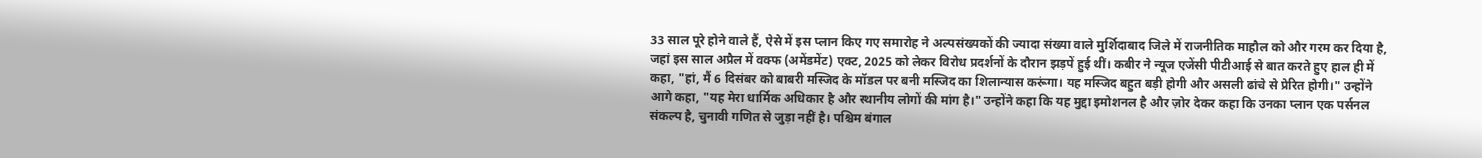33 साल पूरे होने वाले हैं, ऐसे में इस प्लान किए गए समारोह ने अल्पसंख्यकों की ज्यादा संख्या वाले मुर्शिदाबाद जिले में राजनीतिक माहौल को और गरम कर दिया है, जहां इस साल अप्रैल में वक्फ (अमेंडमेंट) एक्ट, 2025 को लेकर विरोध प्रदर्शनों के दौरान झड़पें हुई थीं। कबीर ने न्यूज एजेंसी पीटीआई से बात करते हुए हाल ही में कहा, "हां, मैं 6 दिसंबर को बाबरी मस्जिद के मॉडल पर बनी मस्जिद का शिलान्यास करूंगा। यह मस्जिद बहुत बड़ी होगी और असली ढांचे से प्रेरित होगी।" उन्होंने आगे कहा, "यह मेरा धार्मिक अधिकार है और स्थानीय लोगों की मांग है।" उन्होंने कहा कि यह मुद्दा इमोशनल है और ज़ोर देकर कहा कि उनका प्लान एक पर्सनल संकल्प है, चुनावी गणित से जुड़ा नहीं है। पश्चिम बंगाल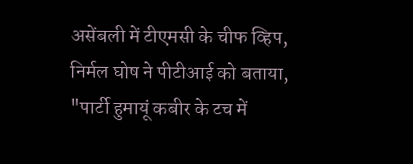असेंबली में टीएमसी के चीफ व्हिप, निर्मल घोष ने पीटीआई को बताया, "पार्टी हुमायूं कबीर के टच में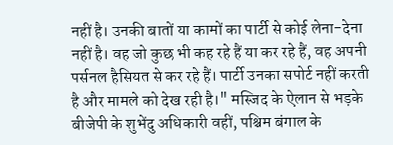नहीं है। उनकी बातों या कामों का पार्टी से कोई लेना-देना नहीं है। वह जो कुछ भी कह रहे हैं या कर रहे हैं, वह अपनी पर्सनल हैसियत से कर रहे हैं। पार्टी उनका सपोर्ट नहीं करती है और मामले को देख रही है।" मस्जिद के ऐलान से भड़के बीजेपी के शुभेंदु अधिकारी वहीं, पश्चिम बंगाल के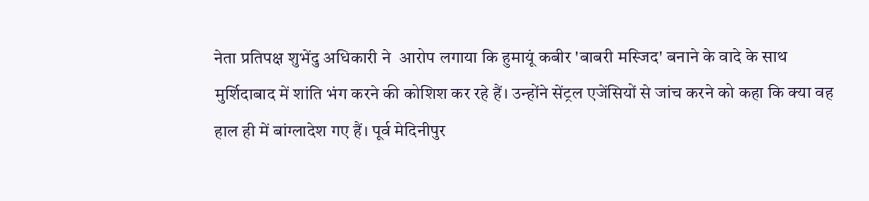नेता प्रतिपक्ष शुभेंदु अधिकारी ने  आरोप लगाया कि हुमायूं कबीर 'बाबरी मस्जिद' बनाने के वादे के साथ मुर्शिदाबाद में शांति भंग करने की कोशिश कर रहे हैं। उन्होंने सेंट्रल एजेंसियों से जांच करने को कहा कि क्या वह हाल ही में बांग्लादेश गए हैं। पूर्व मेदिनीपुर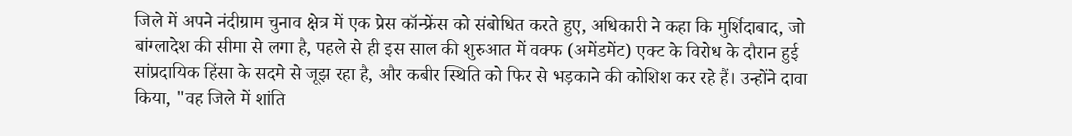जिले में अपने नंदीग्राम चुनाव क्षेत्र में एक प्रेस कॉन्फ्रेंस को संबोधित करते हुए, अधिकारी ने कहा कि मुर्शिदाबाद, जो बांग्लादेश की सीमा से लगा है, पहले से ही इस साल की शुरुआत में वक्फ (अमेंडमेंट) एक्ट के विरोध के दौरान हुई सांप्रदायिक हिंसा के सदमे से जूझ रहा है, और कबीर स्थिति को फिर से भड़काने की कोशिश कर रहे हैं। उन्होंने दावा किया, "वह जिले में शांति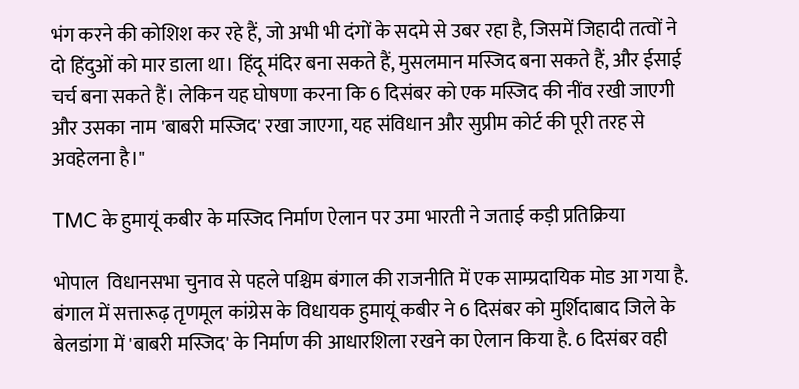भंग करने की कोशिश कर रहे हैं, जो अभी भी दंगों के सदमे से उबर रहा है, जिसमें जिहादी तत्वों ने दो हिंदुओं को मार डाला था। हिंदू मंदिर बना सकते हैं, मुसलमान मस्जिद बना सकते हैं, और ईसाई चर्च बना सकते हैं। लेकिन यह घोषणा करना कि 6 दिसंबर को एक मस्जिद की नींव रखी जाएगी और उसका नाम 'बाबरी मस्जिद' रखा जाएगा, यह संविधान और सुप्रीम कोर्ट की पूरी तरह से अवहेलना है।"

TMC के हुमायूं कबीर के मस्जिद निर्माण ऐलान पर उमा भारती ने जताई कड़ी प्रतिक्रिया

भोपाल  विधानसभा चुनाव से पहले पश्चिम बंगाल की राजनीति में एक साम्प्रदायिक मोड आ गया है. बंगाल में सत्तारूढ़ तृणमूल कांग्रेस के विधायक हुमायूं कबीर ने 6 दिसंबर को मुर्शिदाबाद जिले के बेलडांगा में 'बाबरी मस्जिद' के निर्माण की आधारशिला रखने का ऐलान किया है. 6 दिसंबर वही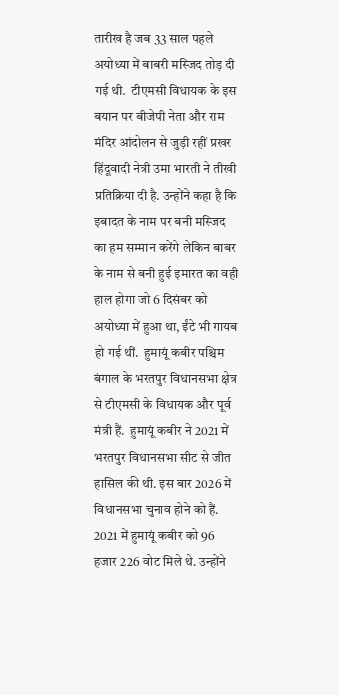तारीख है जब 33 साल पहले अयोध्या में बाबरी मस्जिद तोड़ दी गई थी.  टीएमसी विधायक के इस बयान पर बीजेपी नेता और राम मंदिर आंदोलन से जुड़ी रहीं प्रखर हिंदूवादी नेत्री उमा भारती ने तीखी प्रतिक्रिया दी है. उन्होंने कहा है कि इबादत के नाम पर बनी मस्जिद का हम सम्मान करेंगे लेकिन बाबर के नाम से बनी हुई इमारत का वही हाल होगा जो 6 दिसंबर को अयोध्या में हुआ था, ईंटे भी गायब हो गई थीं.  हुमायूं कबीर पश्चिम बंगाल के भरतपुर विधानसभा क्षेत्र से टीएमसी के विधायक और पूर्व मंत्री हैं.  हुमायूं कबीर ने 2021 में भरतपुर विधानसभा सीट से जीत हासिल की थी. इस बार 2026 में विधानसभा चुनाव होने को हैं. 2021 में हुमायूं कबीर को 96 हजार 226 वोट मिले थे. उन्होंने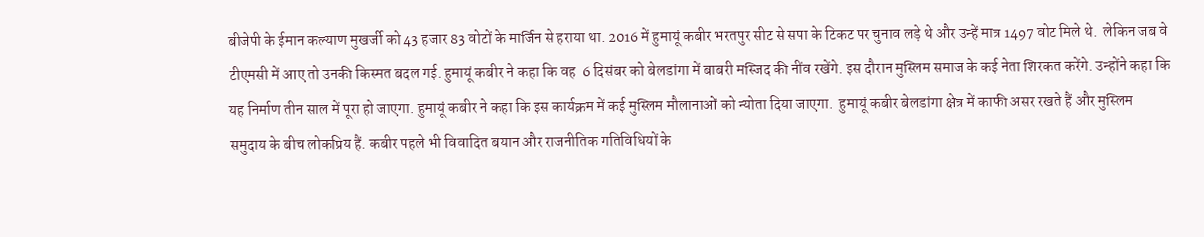बीजेपी के ईमान कल्याण मुखर्जी को 43 हजार 83 वोटों के मार्जिन से हराया था. 2016 में हुमायूं कबीर भरतपुर सीट से सपा के टिकट पर चुनाव लड़े थे और उन्हें मात्र 1497 वोट मिले थे.  लेकिन जब वे टीएमसी में आए तो उनकी किस्मत बदल गई. हुमायूं कबीर ने कहा कि वह  6 दिसंबर को बेलडांगा में बाबरी मस्जिद की नींव रखेंगे. इस दौरान मुस्लिम समाज के कई नेता शिरकत करेंगे. उन्होंने कहा कि यह निर्माण तीन साल में पूरा हो जाएगा. हुमायूं कबीर ने कहा कि इस कार्यक्रम में कई मुस्लिम मौलानाओं को न्योता दिया जाएगा.  हुमायूं कबीर बेलडांगा क्षेत्र में काफी असर रखते हैं और मुस्लिम समुदाय के बीच लोकप्रिय हैं. कबीर पहले भी विवादित बयान और राजनीतिक गतिविधियों के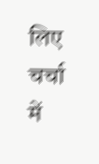लिए चर्चा में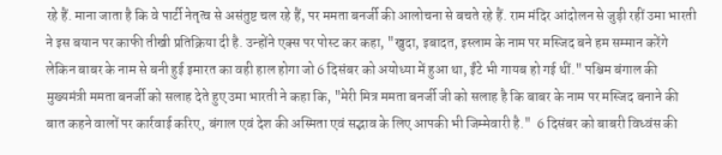रहे हैं. माना जाता है कि वे पार्टी नेतृत्व से असंतुष्ट चल रहे हैं, पर ममता बनर्जी की आलोचना से बचते रहे हैं. राम मंदिर आंदोलन से जुड़ी रहीं उमा भारती ने इस बयान पर काफी तीखी प्रतिक्रिया दी है. उन्होंने एक्स पर पोस्ट कर कहा, "खुदा, इबादत, इस्लाम के नाम पर मस्जिद बने हम सम्मान करेंगे लेकिन बाबर के नाम से बनी हुई इमारत का वही हाल होगा जो 6 दिसंबर को अयोध्या में हुआ था, ईंटे भी गायब हो गई थीं." पश्चिम बंगाल की मुख्यमंत्री ममता बनर्जी को सलाह देते हुए उमा भारती ने कहा कि, "मेरी मित्र ममता बनर्जी जी को सलाह है कि बाबर के नाम पर मस्जिद बनाने की बात कहने वालों पर कार्रवाई करिए, बंगाल एवं देश की अस्मिता एवं सद्भाव के लिए आपकी भी जिम्मेवारी है."  6 दिसंबर को बाबरी विध्वंस की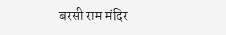बरसी राम मंदिर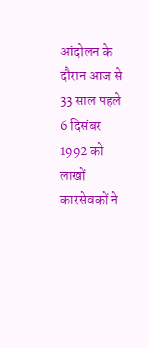आंदोलन के दौरान आज से 33 साल पहले 6 दिसंबर 1992 को लाखों कारसेवकों ने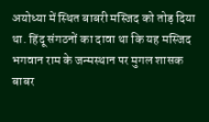अयोध्या में स्थित बाबरी मस्जिद को तोड़ दिया था. हिंदू संगठनों का दावा था कि यह मस्जिद भगवान राम के जन्मस्थान पर मुगल शासक बाबर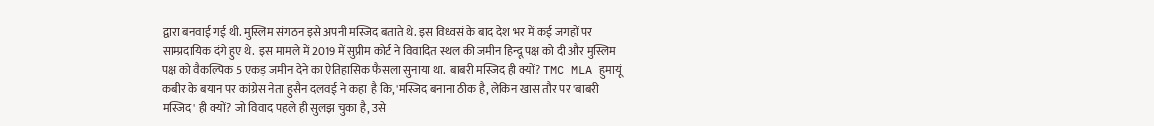द्वारा बनवाई गई थी. मुस्लिम संगठन इसे अपनी मस्जिद बताते थे. इस विध्वसं के बाद देश भर में कई जगहों पर साम्प्रदायिक दंगे हुए थे.  इस मामले में 2019 में सुप्रीम कोर्ट ने विवादित स्थल की जमीन हिन्दू पक्ष को दी और मुस्लिम पक्ष को वैकल्पिक 5 एकड़ जमीन देने का ऐतिहासिक फैसला सुनाया था.  बाबरी मस्जिद ही क्यों? TMC MLA हुमायूं कबीर के बयान पर कांग्रेस नेता हुसैन दलवई ने कहा  है कि, 'मस्जिद बनाना ठीक है, लेकिन खास तौर पर 'बाबरी मस्जिद' ही क्यों? जो विवाद पहले ही सुलझ चुका है, उसे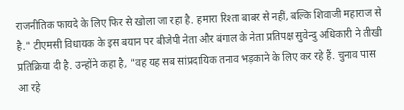राजनीतिक फायदे के लिए फिर से खोला जा रहा है. हमारा रिश्ता बाबर से नहीं, बल्कि शिवाजी महाराज से है." टीएमसी विधायक के इस बयान पर बीजेपी नेता और बंगाल के नेता प्रतिपक्ष सुवेन्दु अधिकारी ने तीखी प्रतिक्रिया दी है. उन्होंने कहा है, "वह यह सब सांप्रदायिक तनाव भड़काने के लिए कर रहे हैं. चुनाव पास आ रहे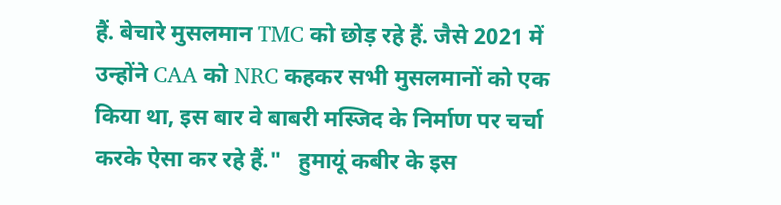हैं. बेचारे मुसलमान TMC को छोड़ रहे हैं. जैसे 2021 में उन्होंने CAA को NRC कहकर सभी मुसलमानों को एक किया था, इस बार वे बाबरी मस्जिद के निर्माण पर चर्चा करके ऐसा कर रहे हैं."   हुमायूं कबीर के इस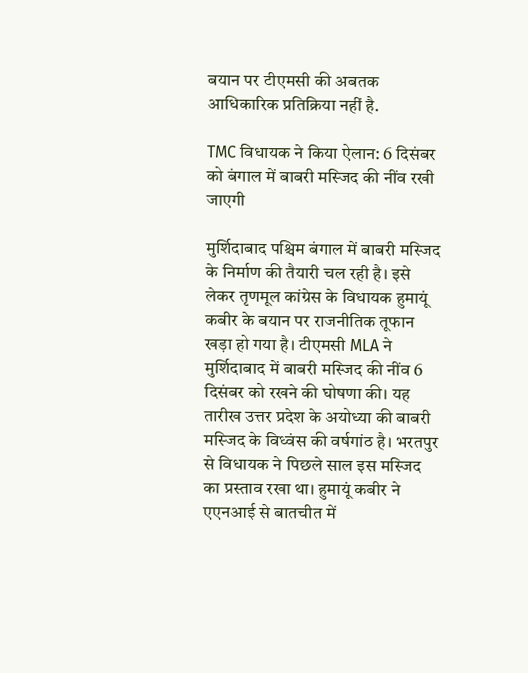बयान पर टीएमसी की अबतक आधिकारिक प्रतिक्रिया नहीं है.

TMC विधायक ने किया ऐलान: 6 दिसंबर को बंगाल में बाबरी मस्जिद की नींव रखी जाएगी

मुर्शिदाबाद पश्चिम बंगाल में बाबरी मस्जिद के निर्माण की तैयारी चल रही है। इसे लेकर तृणमूल कांग्रेस के विधायक हुमायूं कबीर के बयान पर राजनीतिक तूफान खड़ा हो गया है। टीएमसी MLA ने मुर्शिदाबाद में बाबरी मस्जिद की नींव 6 दिसंबर को रखने की घोषणा की। यह तारीख उत्तर प्रदेश के अयोध्या की बाबरी मस्जिद के विध्वंस की वर्षगांठ है। भरतपुर से विधायक ने पिछले साल इस मस्जिद का प्रस्ताव रखा था। हुमायूं कबीर ने एएनआई से बातचीत में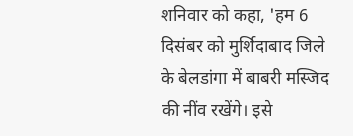शनिवार को कहा, 'हम 6 दिसंबर को मुर्शिदाबाद जिले के बेलडांगा में बाबरी मस्जिद की नींव रखेंगे। इसे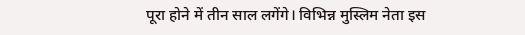पूरा होने में तीन साल लगेंगे। विभिन्न मुस्लिम नेता इस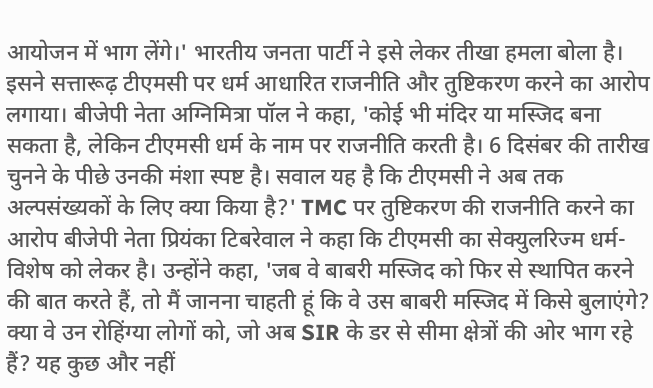आयोजन में भाग लेंगे।' भारतीय जनता पार्टी ने इसे लेकर तीखा हमला बोला है। इसने सत्तारूढ़ टीएमसी पर धर्म आधारित राजनीति और तुष्टिकरण करने का आरोप लगाया। बीजेपी नेता अग्निमित्रा पॉल ने कहा, 'कोई भी मंदिर या मस्जिद बना सकता है, लेकिन टीएमसी धर्म के नाम पर राजनीति करती है। 6 दिसंबर की तारीख चुनने के पीछे उनकी मंशा स्पष्ट है। सवाल यह है कि टीएमसी ने अब तक अल्पसंख्यकों के लिए क्या किया है?' TMC पर तुष्टिकरण की राजनीति करने का आरोप बीजेपी नेता प्रियंका टिबरेवाल ने कहा कि टीएमसी का सेक्युलरिज्म धर्म-विशेष को लेकर है। उन्होंने कहा, 'जब वे बाबरी मस्जिद को फिर से स्थापित करने की बात करते हैं, तो मैं जानना चाहती हूं कि वे उस बाबरी मस्जिद में किसे बुलाएंगे? क्या वे उन रोहिंग्या लोगों को, जो अब SIR के डर से सीमा क्षेत्रों की ओर भाग रहे हैं? यह कुछ और नहीं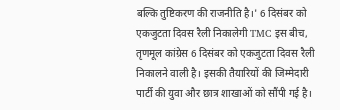बल्कि तुष्टिकरण की राजनीति है।' 6 दिसंबर को एकजुटता दिवस रैली निकालेगी TMC इस बीच, तृणमूल कांग्रेस 6 दिसंबर को एकजुटता दिवस रैली निकालने वाली है। इसकी तैयारियों की जिम्मेदारी पार्टी की युवा और छात्र शाखाओं को सौंपी गई है।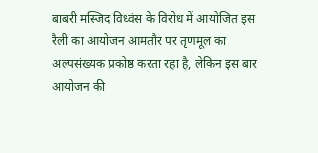बाबरी मस्जिद विध्वंस के विरोध में आयोजित इस रैली का आयोजन आमतौर पर तृणमूल का अल्पसंख्यक प्रकोष्ठ करता रहा है, लेकिन इस बार आयोजन की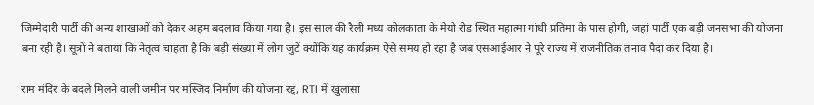जिम्मेदारी पार्टी की अन्य शाखाओं को देकर अहम बदलाव किया गया है। इस साल की रैली मध्य कोलकाता के मेयो रोड स्थित महात्मा गांधी प्रतिमा के पास होगी, जहां पार्टी एक बड़ी जनसभा की योजना बना रही है। सूत्रों ने बताया कि नेतृत्व चाहता है कि बड़ी संख्या में लोग जुटें क्योंकि यह कार्यक्रम ऐसे समय हो रहा है जब एसआईआर ने पूरे राज्य में राजनीतिक तनाव पैदा कर दिया है।

राम मंदिर के बदले मिलने वाली जमीन पर मस्जिद निर्माण की योजना रद्द, RTI में खुलासा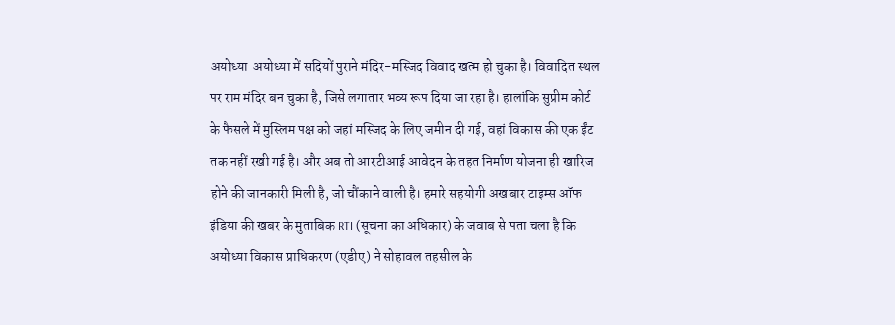अयोध्या  अयोध्या में सदियों पुराने मंदिर-मस्जिद विवाद खत्म हो चुका है। विवादित स्थल पर राम मंदिर बन चुका है, जिसे लगातार भव्य रूप दिया जा रहा है। हालांकि सुप्रीम कोर्ट के फैसले में मुस्लिम पक्ष को जहां मस्जिद के लिए जमीन दी गई, वहां विकास की एक ईंट तक नहीं रखी गई है। और अब तो आरटीआई आवेदन के तहत निर्माण योजना ही खारिज होने की जानकारी मिली है, जो चौंकाने वाली है। हमारे सहयोगी अखबार टाइम्स ऑफ इंडिया की खबर के मुताबिक RTI (सूचना का अधिकार) के जवाब से पता चला है कि अयोध्या विकास प्राधिकरण (एडीए) ने सोहावल तहसील के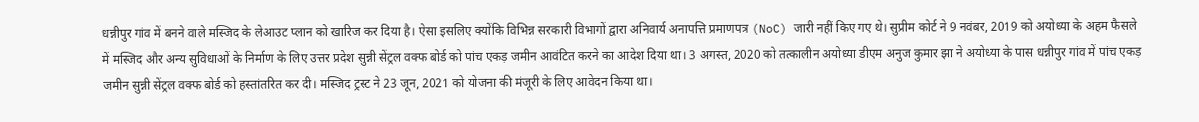धन्नीपुर गांव में बनने वाले मस्जिद के लेआउट प्लान को खारिज कर दिया है। ऐसा इसलिए क्योंकि विभिन्न सरकारी विभागों द्वारा अनिवार्य अनापत्ति प्रमाणपत्र (NoC) जारी नहीं किए गए थे। सुप्रीम कोर्ट ने 9 नवंबर, 2019 को अयोध्या के अहम फैसले में मस्जिद और अन्य सुविधाओं के निर्माण के लिए उत्तर प्रदेश सुन्नी सेंट्रल वक्फ बोर्ड को पांच एकड़ जमीन आवंटित करने का आदेश दिया था। 3 अगस्त, 2020 को तत्कालीन अयोध्या डीएम अनुज कुमार झा ने अयोध्या के पास धन्नीपुर गांव में पांच एकड़ जमीन सुन्नी सेंट्रल वक्फ बोर्ड को हस्तांतरित कर दी। मस्जिद ट्रस्ट ने 23 जून, 2021 को योजना की मंजूरी के लिए आवेदन किया था।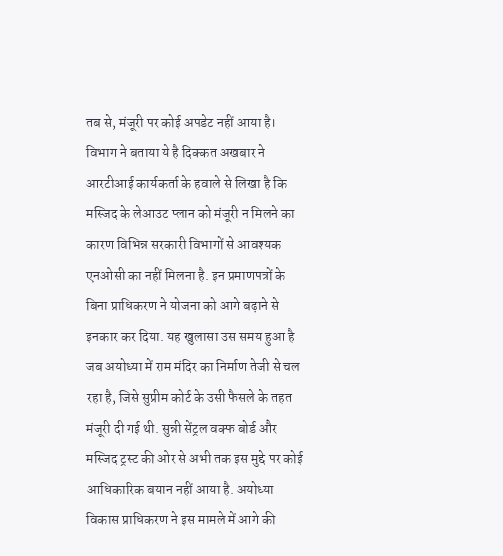तब से, मंजूरी पर कोई अपडेट नहीं आया है। विभाग ने बताया ये है दिक्कत अखबार ने आरटीआई कार्यकर्ता के हवाले से लिखा है कि मस्जिद के लेआउट प्लान को मंजूरी न मिलने का कारण विभिन्न सरकारी विभागों से आवश्यक एनओसी का नहीं मिलना है. इन प्रमाणपत्रों के बिना प्राधिकरण ने योजना को आगे बढ़ाने से इनकार कर दिया. यह खुलासा उस समय हुआ है जब अयोध्या में राम मंदिर का निर्माण तेजी से चल रहा है, जिसे सुप्रीम कोर्ट के उसी फैसले के तहत मंजूरी दी गई थी. सुन्नी सेंट्रल वक्फ बोर्ड और मस्जिद ट्रस्ट की ओर से अभी तक इस मुद्दे पर कोई आधिकारिक बयान नहीं आया है. अयोध्या विकास प्राधिकरण ने इस मामले में आगे की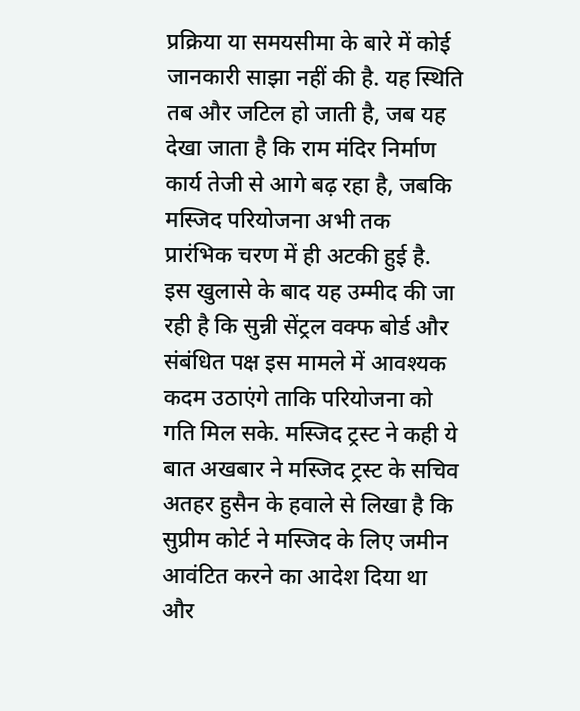प्रक्रिया या समयसीमा के बारे में कोई जानकारी साझा नहीं की है. यह स्थिति तब और जटिल हो जाती है, जब यह देखा जाता है कि राम मंदिर निर्माण कार्य तेजी से आगे बढ़ रहा है, जबकि मस्जिद परियोजना अभी तक प्रारंभिक चरण में ही अटकी हुई है. इस खुलासे के बाद यह उम्मीद की जा रही है कि सुन्नी सेंट्रल वक्फ बोर्ड और संबंधित पक्ष इस मामले में आवश्यक कदम उठाएंगे ताकि परियोजना को गति मिल सके. मस्जिद ट्रस्ट ने कही ये बात अखबार ने मस्जिद ट्रस्ट के सचिव अतहर हुसैन के हवाले से लिखा है कि सुप्रीम कोर्ट ने मस्जिद के लिए जमीन आवंटित करने का आदेश दिया था और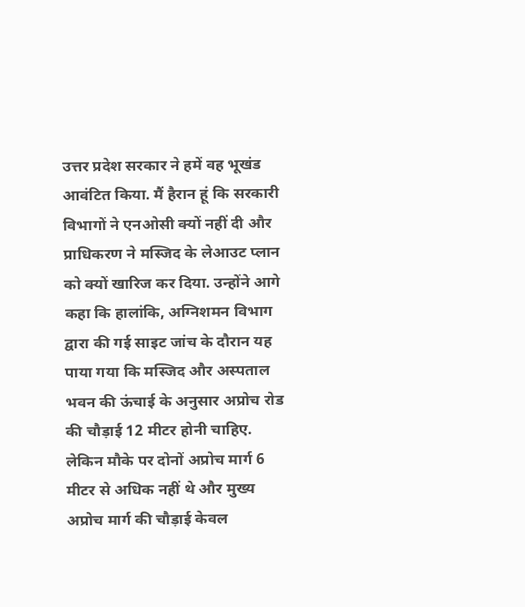उत्तर प्रदेश सरकार ने हमें वह भूखंड आवंटित किया. मैं हैरान हूं कि सरकारी विभागों ने एनओसी क्यों नहीं दी और प्राधिकरण ने मस्जिद के लेआउट प्लान को क्यों खारिज कर दिया. उन्होंने आगे कहा कि हालांकि, अग्निशमन विभाग द्वारा की गई साइट जांच के दौरान यह पाया गया कि मस्जिद और अस्पताल भवन की ऊंचाई के अनुसार अप्रोच रोड की चौड़ाई 12 मीटर होनी चाहिए. लेकिन मौके पर दोनों अप्रोच मार्ग 6 मीटर से अधिक नहीं थे और मुख्य अप्रोच मार्ग की चौड़ाई केवल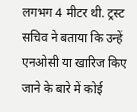लगभग 4 मीटर थी. ट्रस्ट सचिव ने बताया कि उन्हें एनओसी या खारिज किए जाने के बारे में कोई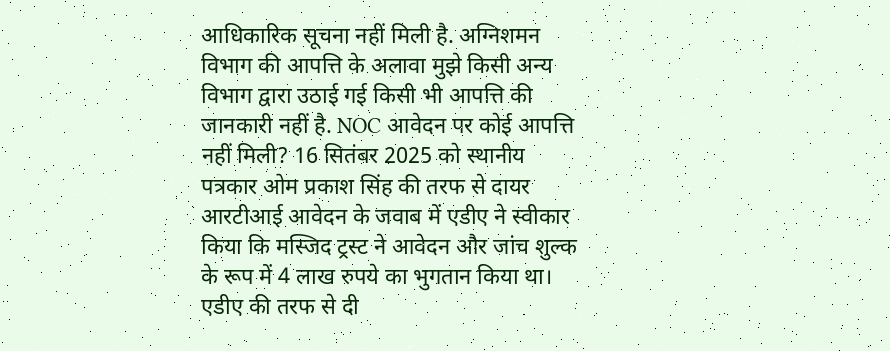आधिकारिक सूचना नहीं मिली है. अग्निशमन विभाग की आपत्ति के अलावा मुझे किसी अन्य विभाग द्वारा उठाई गई किसी भी आपत्ति की जानकारी नहीं है. NOC आवेदन पर कोई आपत्ति नहीं मिली? 16 सितंबर 2025 को स्थानीय पत्रकार ओम प्रकाश सिंह की तरफ से दायर आरटीआई आवेदन के जवाब में एडीए ने स्वीकार किया कि मस्जिद ट्रस्ट ने आवेदन और जांच शुल्क के रूप में 4 लाख रुपये का भुगतान किया था। एडीए की तरफ से दी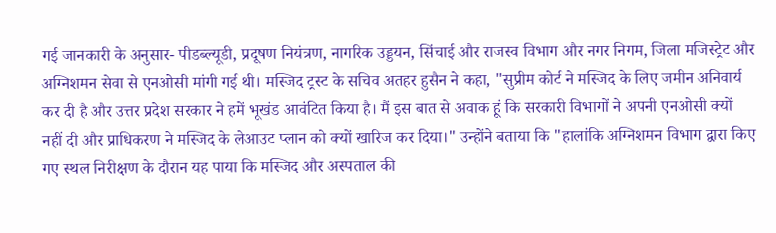गई जानकारी के अनुसार- पीडब्ल्यूडी, प्रदूषण नियंत्रण, नागरिक उड्डयन, सिंचाई और राजस्व विभाग और नगर निगम, जिला मजिस्ट्रेट और अग्निशमन सेवा से एनओसी मांगी गई थी। मस्जिद ट्रस्ट के सचिव अतहर हुसैन ने कहा, "सुप्रीम कोर्ट ने मस्जिद के लिए जमीन अनिवार्य कर दी है और उत्तर प्रदेश सरकार ने हमें भूखंड आवंटित किया है। मैं इस बात से अवाक हूं कि सरकारी विभागों ने अपनी एनओसी क्यों नहीं दी और प्राधिकरण ने मस्जिद के लेआउट प्लान को क्यों खारिज कर दिया।" उन्होंने बताया कि "हालांकि अग्निशमन विभाग द्वारा किए गए स्थल निरीक्षण के दौरान यह पाया कि मस्जिद और अस्पताल की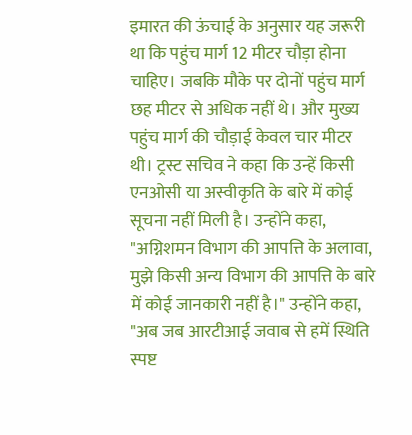इमारत की ऊंचाई के अनुसार यह जरूरी था कि पहुंच मार्ग 12 मीटर चौड़ा होना चाहिए। जबकि मौके पर दोनों पहुंच मार्ग छह मीटर से अधिक नहीं थे। और मुख्य पहुंच मार्ग की चौड़ाई केवल चार मीटर थी। ट्रस्ट सचिव ने कहा कि उन्हें किसी एनओसी या अस्वीकृति के बारे में कोई सूचना नहीं मिली है। उन्होंने कहा, "अग्निशमन विभाग की आपत्ति के अलावा, मुझे किसी अन्य विभाग की आपत्ति के बारे में कोई जानकारी नहीं है।" उन्होंने कहा, "अब जब आरटीआई जवाब से हमें स्थिति स्पष्ट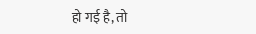हो गई है, तो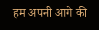हम अपनी आगे की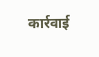कार्रवाई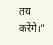तय करेंगे।"